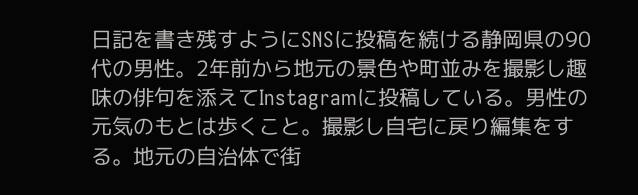日記を書き残すようにSNSに投稿を続ける静岡県の90代の男性。2年前から地元の景色や町並みを撮影し趣味の俳句を添えてInstagramに投稿している。男性の元気のもとは歩くこと。撮影し自宅に戻り編集をする。地元の自治体で街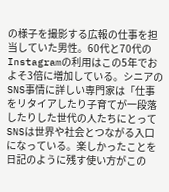の様子を撮影する広報の仕事を担当していた男性。60代と70代のInstagramの利用はこの5年でおよそ3倍に増加している。シニアのSNS事情に詳しい専門家は「仕事をリタイアしたり子育てが一段落したりした世代の人たちにとってSNSは世界や社会とつながる入口になっている。楽しかったことを日記のように残す使い方がこの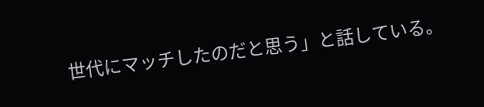世代にマッチしたのだと思う」と話している。